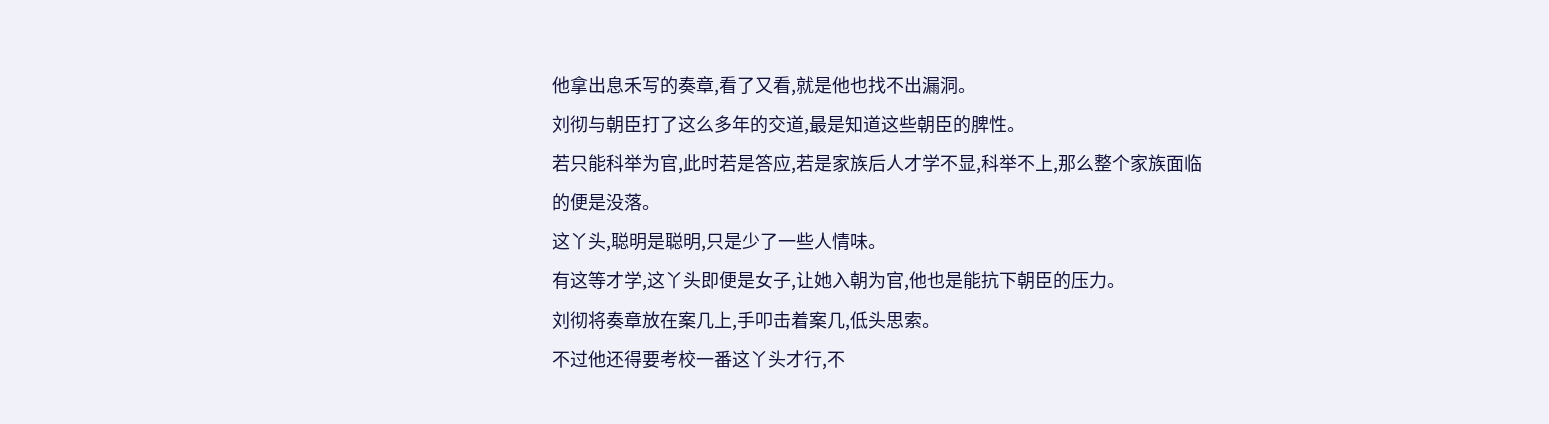他拿出息禾写的奏章,看了又看,就是他也找不出漏洞。
刘彻与朝臣打了这么多年的交道,最是知道这些朝臣的脾性。
若只能科举为官,此时若是答应,若是家族后人才学不显,科举不上,那么整个家族面临的便是没落。
这丫头,聪明是聪明,只是少了一些人情味。
有这等才学,这丫头即便是女子,让她入朝为官,他也是能抗下朝臣的压力。
刘彻将奏章放在案几上,手叩击着案几,低头思索。
不过他还得要考校一番这丫头才行,不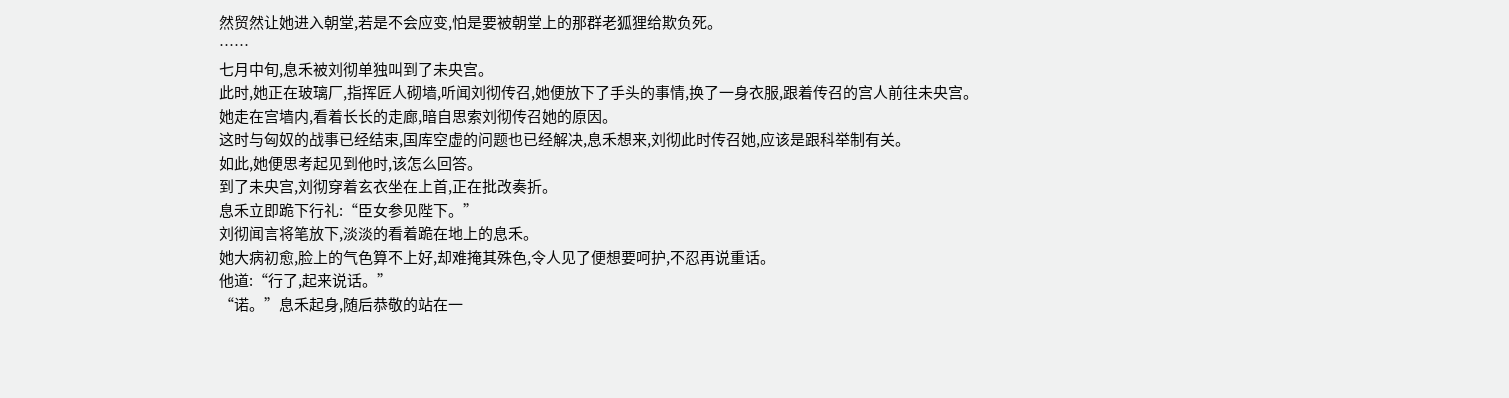然贸然让她进入朝堂,若是不会应变,怕是要被朝堂上的那群老狐狸给欺负死。
……
七月中旬,息禾被刘彻单独叫到了未央宫。
此时,她正在玻璃厂,指挥匠人砌墙,听闻刘彻传召,她便放下了手头的事情,换了一身衣服,跟着传召的宫人前往未央宫。
她走在宫墙内,看着长长的走廊,暗自思索刘彻传召她的原因。
这时与匈奴的战事已经结束,国库空虚的问题也已经解决,息禾想来,刘彻此时传召她,应该是跟科举制有关。
如此,她便思考起见到他时,该怎么回答。
到了未央宫,刘彻穿着玄衣坐在上首,正在批改奏折。
息禾立即跪下行礼:“臣女参见陛下。”
刘彻闻言将笔放下,淡淡的看着跪在地上的息禾。
她大病初愈,脸上的气色算不上好,却难掩其殊色,令人见了便想要呵护,不忍再说重话。
他道:“行了,起来说话。”
“诺。”息禾起身,随后恭敬的站在一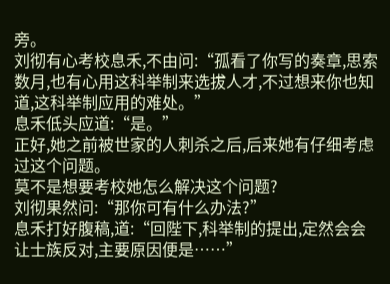旁。
刘彻有心考校息禾,不由问:“孤看了你写的奏章,思索数月,也有心用这科举制来选拔人才,不过想来你也知道,这科举制应用的难处。”
息禾低头应道:“是。”
正好,她之前被世家的人刺杀之后,后来她有仔细考虑过这个问题。
莫不是想要考校她怎么解决这个问题?
刘彻果然问:“那你可有什么办法?”
息禾打好腹稿,道:“回陛下,科举制的提出,定然会会让士族反对,主要原因便是……”